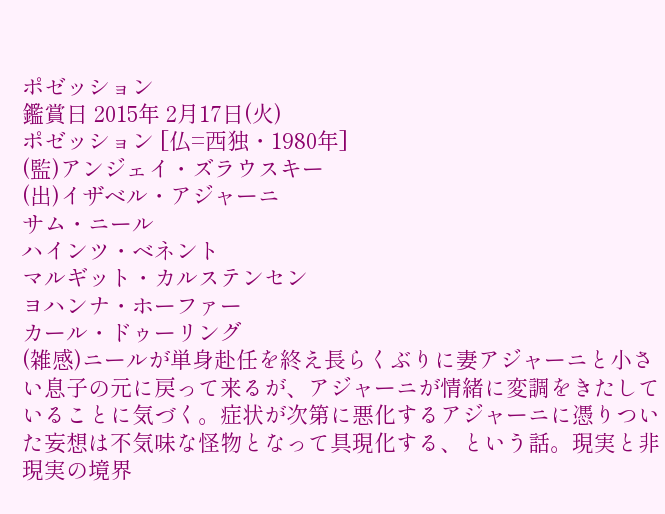ポゼッション
鑑賞日 2015年 2月17日(火)
ポゼッション [仏=西独・1980年]
(監)アンジェイ・ズラウスキー
(出)イザベル・アジャーニ
サム・ニール
ハインツ・ベネント
マルギット・カルステンセン
ヨハンナ・ホーファー
カール・ドゥーリング
(雑感)ニールが単身赴任を終え長らくぶりに妻アジャーニと小さい息子の元に戻って来るが、アジャーニが情緒に変調をきたしていることに気づく。症状が次第に悪化するアジャーニに憑りついた妄想は不気味な怪物となって具現化する、という話。現実と非現実の境界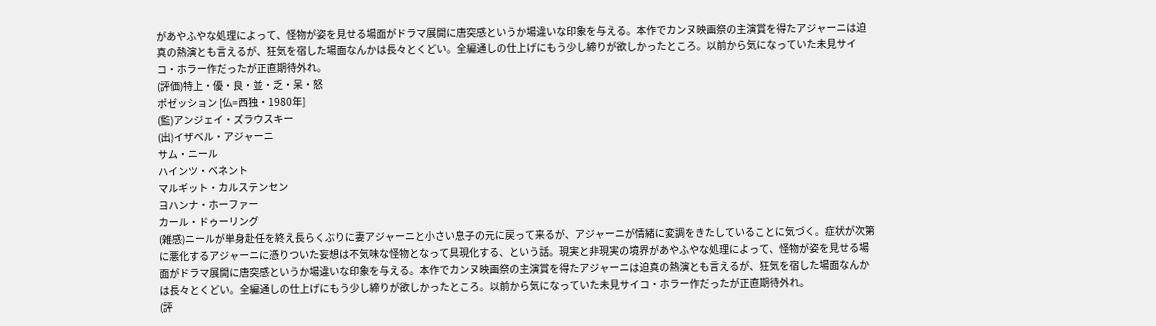があやふやな処理によって、怪物が姿を見せる場面がドラマ展開に唐突感というか場違いな印象を与える。本作でカンヌ映画祭の主演賞を得たアジャーニは迫真の熱演とも言えるが、狂気を宿した場面なんかは長々とくどい。全編通しの仕上げにもう少し締りが欲しかったところ。以前から気になっていた未見サイコ・ホラー作だったが正直期待外れ。
(評価)特上・優・良・並・乏・呆・怒
ポゼッション [仏=西独・1980年]
(監)アンジェイ・ズラウスキー
(出)イザベル・アジャーニ
サム・ニール
ハインツ・ベネント
マルギット・カルステンセン
ヨハンナ・ホーファー
カール・ドゥーリング
(雑感)ニールが単身赴任を終え長らくぶりに妻アジャーニと小さい息子の元に戻って来るが、アジャーニが情緒に変調をきたしていることに気づく。症状が次第に悪化するアジャーニに憑りついた妄想は不気味な怪物となって具現化する、という話。現実と非現実の境界があやふやな処理によって、怪物が姿を見せる場面がドラマ展開に唐突感というか場違いな印象を与える。本作でカンヌ映画祭の主演賞を得たアジャーニは迫真の熱演とも言えるが、狂気を宿した場面なんかは長々とくどい。全編通しの仕上げにもう少し締りが欲しかったところ。以前から気になっていた未見サイコ・ホラー作だったが正直期待外れ。
(評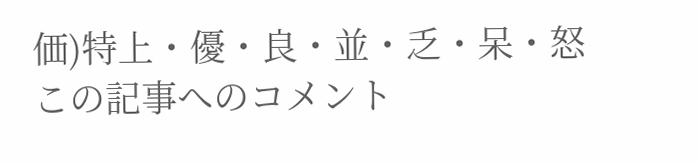価)特上・優・良・並・乏・呆・怒
この記事へのコメント